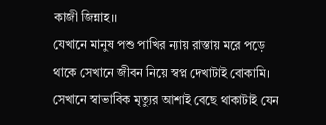কাজী জিন্নাহ।।
যেখানে মানুষ পশু পাখির ন্যায় রাস্তায় মরে পড়ে থাকে সেখানে জীবন নিয়ে স্বপ্ন দেখাটাই বোকামি। সেখানে স্বাভাবিক মৃত্যুর আশাই বেছে থাকাটাই যেন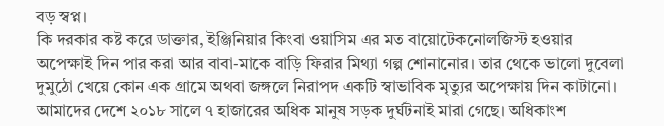বড় স্বপ্ন।
কি দরকার কষ্ট করে ডাক্তার, ইঞ্জিনিয়ার কিংবা ওয়াসিম এর মত বায়োটেকনোলজিস্ট হওয়ার অপেক্ষাই দিন পার করা আর বাবা-মাকে বাড়ি ফিরার মিথ্যা গল্প শোনানোর। তার থেকে ভালো দুবেলা দুমুঠো খেয়ে কোন এক গ্রামে অথবা জঙ্গলে নিরাপদ একটি স্বাভাবিক মৃত্যুর অপেক্ষায় দিন কাটানো।
আমাদের দেশে ২০১৮ সালে ৭ হাজারের অধিক মানুষ সড়ক দুর্ঘটনাই মারা গেছে। অধিকাংশ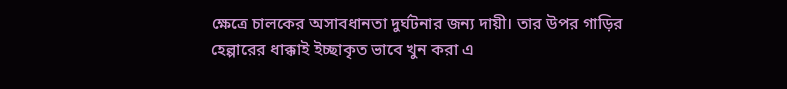ক্ষেত্রে চালকের অসাবধানতা দুর্ঘটনার জন্য দায়ী। তার উপর গাড়ির হেল্পারের ধাক্কাই ইচ্ছাকৃত ভাবে খুন করা এ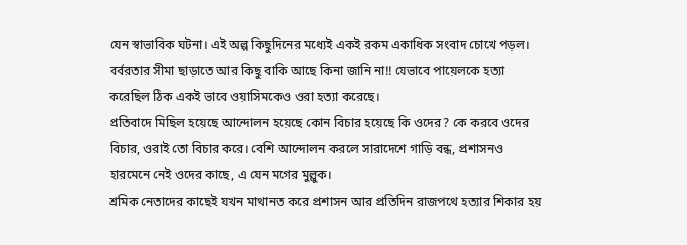যেন স্বাভাবিক ঘটনা। এই অল্প কিছুদিনের মধ্যেই একই রকম একাধিক সংবাদ চোখে পড়ল। বর্বরতার সীমা ছাড়াতে আর কিছু বাকি আছে কিনা জানি না!! যেভাবে পায়েলকে হত্যা করেছিল ঠিক একই ভাবে ওয়াসিমকেও ওরা হত্যা করেছে।
প্রতিবাদে মিছিল হয়েছে আন্দোলন হয়েছে কোন বিচার হয়েছে কি ওদের? কে করবে ওদের বিচার, ওরাই তো বিচার করে। বেশি আন্দোলন করলে সারাদেশে গাড়ি বন্ধ, প্রশাসনও হারমেনে নেই ওদের কাছে, এ যেন মগের মুল্লুক।
শ্রমিক নেতাদের কাছেই যখন মাথানত করে প্রশাসন আর প্রতিদিন রাজপথে হত্যার শিকার হয়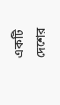একটি দেশের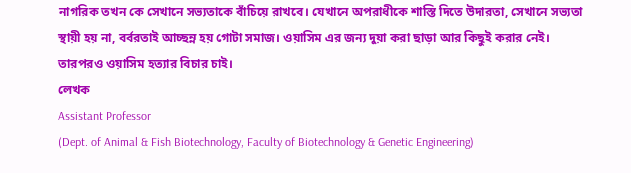নাগরিক তখন কে সেখানে সভ্যতাকে বাঁচিয়ে রাখবে। যেখানে অপরাধীকে শাস্তি দিতে উদারতা, সেখানে সভ্যতা স্থায়ী হয় না, বর্বরতাই আচ্ছন্ন হয় গোটা সমাজ। ওয়াসিম এর জন্য দুয়া করা ছাড়া আর কিছুই করার নেই।
তারপরও ওয়াসিম হত্যার বিচার চাই।
লেখক
Assistant Professor
(Dept. of Animal & Fish Biotechnology, Faculty of Biotechnology & Genetic Engineering)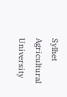Sylhet Agricultural University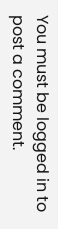You must be logged in to post a comment.